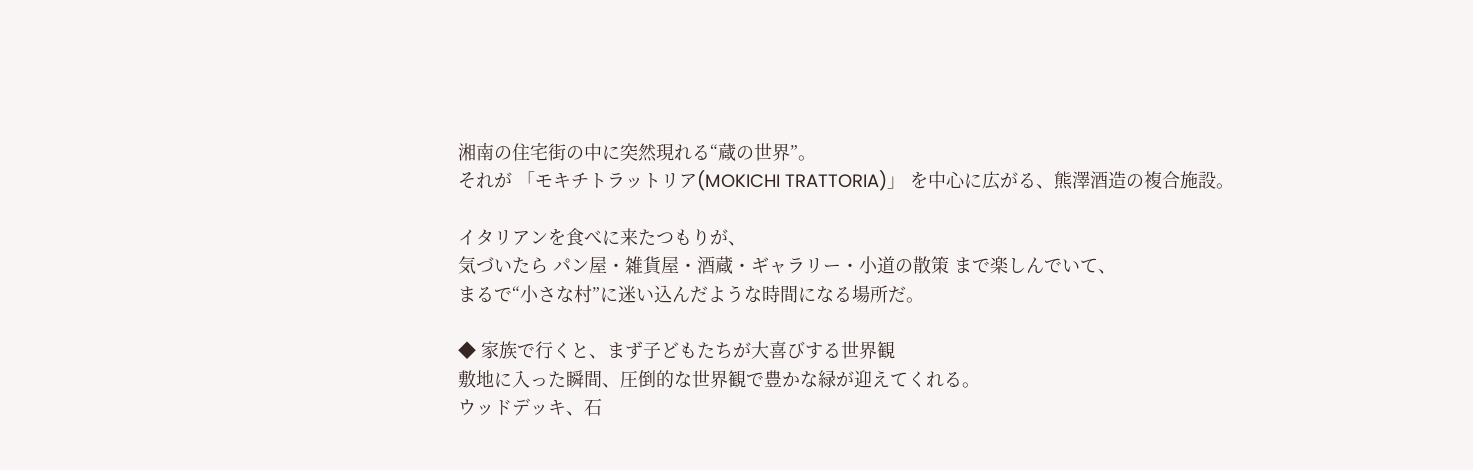湘南の住宅街の中に突然現れる“蔵の世界”。
それが 「モキチトラットリア(MOKICHI TRATTORIA)」 を中心に広がる、熊澤酒造の複合施設。

イタリアンを食べに来たつもりが、
気づいたら パン屋・雑貨屋・酒蔵・ギャラリー・小道の散策 まで楽しんでいて、
まるで“小さな村”に迷い込んだような時間になる場所だ。

◆ 家族で行くと、まず子どもたちが大喜びする世界観
敷地に入った瞬間、圧倒的な世界観で豊かな緑が迎えてくれる。
ウッドデッキ、石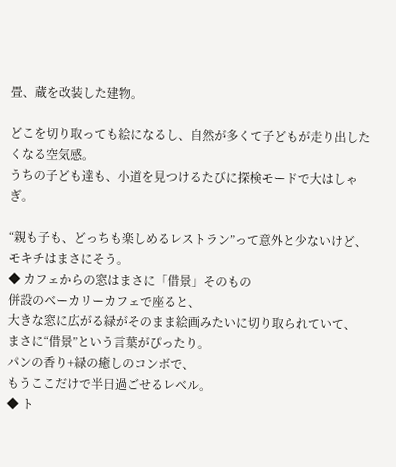畳、蔵を改装した建物。

どこを切り取っても絵になるし、自然が多くて子どもが走り出したくなる空気感。
うちの子ども達も、小道を見つけるたびに探検モードで大はしゃぎ。

“親も子も、どっちも楽しめるレストラン”って意外と少ないけど、モキチはまさにそう。
◆ カフェからの窓はまさに「借景」そのもの
併設のベーカリーカフェで座ると、
大きな窓に広がる緑がそのまま絵画みたいに切り取られていて、
まさに“借景”という言葉がぴったり。
パンの香り+緑の癒しのコンボで、
もうここだけで半日過ごせるレベル。
◆ ト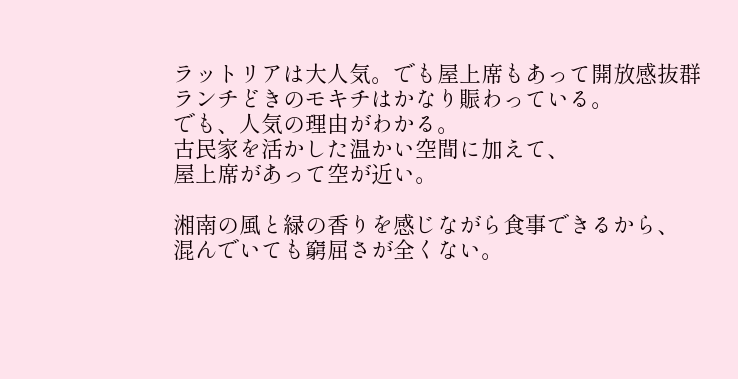ラットリアは大人気。でも屋上席もあって開放感抜群
ランチどきのモキチはかなり賑わっている。
でも、人気の理由がわかる。
古民家を活かした温かい空間に加えて、
屋上席があって空が近い。

湘南の風と緑の香りを感じながら食事できるから、
混んでいても窮屈さが全くない。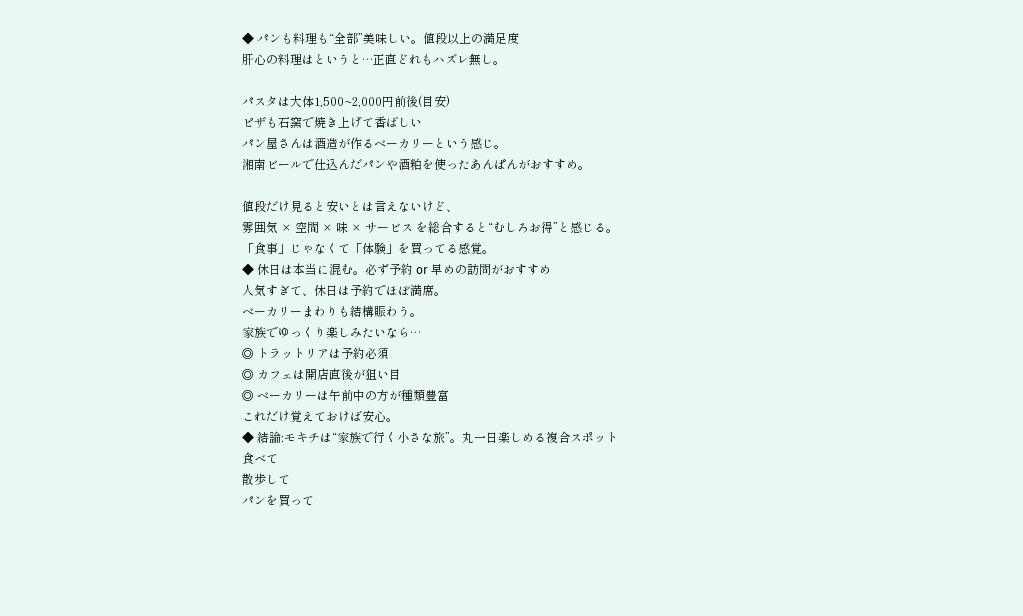◆ パンも料理も“全部”美味しい。値段以上の満足度
肝心の料理はというと…正直どれもハズレ無し。

パスタは大体1,500~2,000円前後(目安)
ピザも石窯で焼き上げて香ばしい
パン屋さんは酒造が作るベーカリーという感じ。
湘南ビールで仕込んだパンや酒粕を使ったあんぱんがおすすめ。

値段だけ見ると安いとは言えないけど、
雰囲気 × 空間 × 味 × サービス を総合すると“むしろお得”と感じる。
「食事」じゃなくて「体験」を買ってる感覚。
◆ 休日は本当に混む。必ず予約 or 早めの訪問がおすすめ
人気すぎて、休日は予約でほぼ満席。
ベーカリーまわりも結構賑わう。
家族でゆっくり楽しみたいなら…
◎ トラットリアは予約必須
◎ カフェは開店直後が狙い目
◎ ベーカリーは午前中の方が種類豊富
これだけ覚えておけば安心。
◆ 結論:モキチは“家族で行く小さな旅”。丸一日楽しめる複合スポット
食べて
散歩して
パンを買って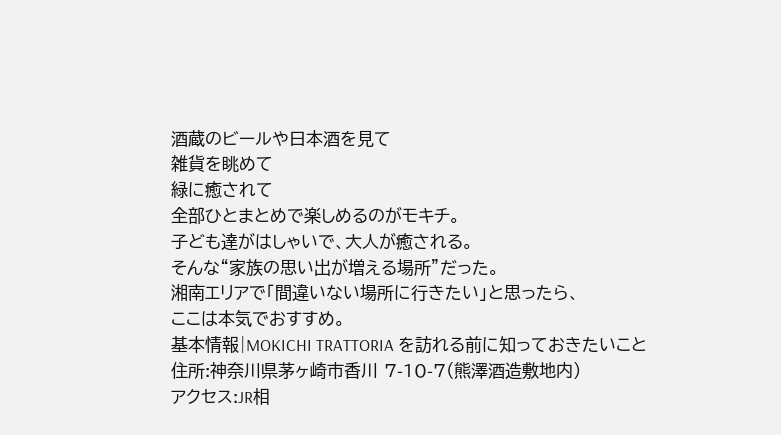酒蔵のビールや日本酒を見て
雑貨を眺めて
緑に癒されて
全部ひとまとめで楽しめるのがモキチ。
子ども達がはしゃいで、大人が癒される。
そんな“家族の思い出が増える場所”だった。
湘南エリアで「間違いない場所に行きたい」と思ったら、
ここは本気でおすすめ。
基本情報|MOKICHI TRATTORIA を訪れる前に知っておきたいこと
住所:神奈川県茅ヶ崎市香川 7-10-7(熊澤酒造敷地内)
アクセス:JR相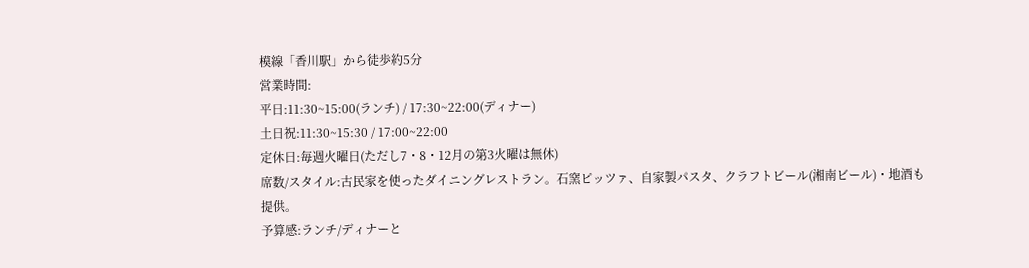模線「香川駅」から徒歩約5分
営業時間:
平日:11:30~15:00(ランチ) / 17:30~22:00(ディナー)
土日祝:11:30~15:30 / 17:00~22:00
定休日:毎週火曜日(ただし7・8・12月の第3火曜は無休)
席数/スタイル:古民家を使ったダイニングレストラン。石窯ピッツァ、自家製パスタ、クラフトビール(湘南ビール)・地酒も提供。
予算感:ランチ/ディナーと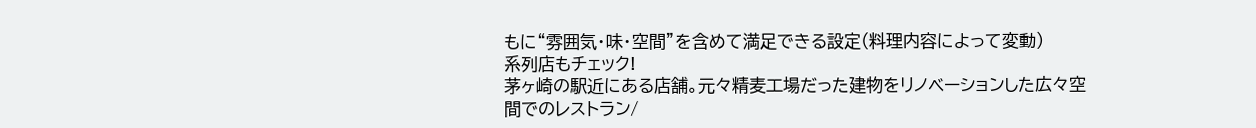もに“雰囲気・味・空間”を含めて満足できる設定(料理内容によって変動)
系列店もチェック!
茅ヶ崎の駅近にある店舗。元々精麦工場だった建物をリノベーションした広々空間でのレストラン/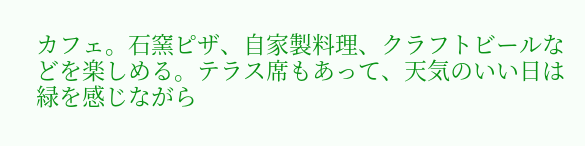カフェ。石窯ピザ、自家製料理、クラフトビールなどを楽しめる。テラス席もあって、天気のいい日は緑を感じながら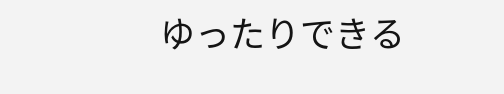ゆったりできる